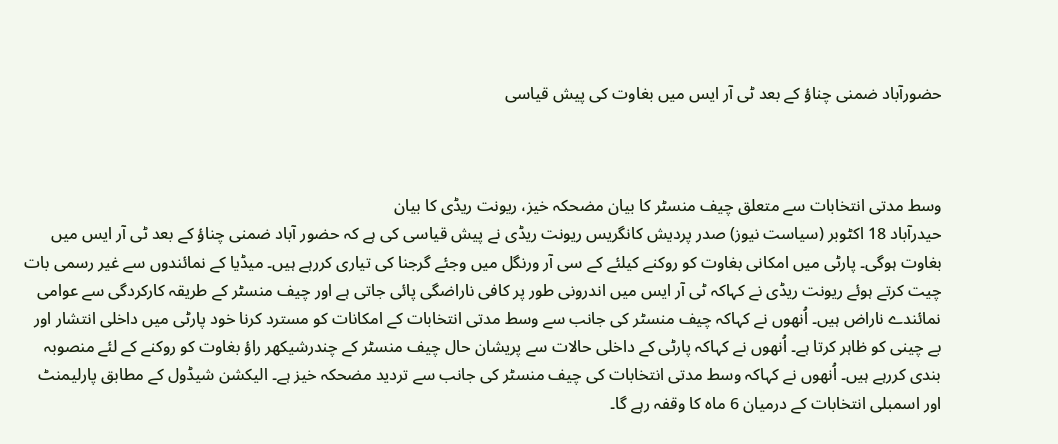حضورآباد ضمنی چناؤ کے بعد ٹی آر ایس میں بغاوت کی پیش قیاسی



وسط مدتی انتخابات سے متعلق چیف منسٹر کا بیان مضحکہ خیز، ریونت ریڈی کا بیان
حیدرآباد 18 اکٹوبر (سیاست نیوز) صدر پردیش کانگریس ریونت ریڈی نے پیش قیاسی کی ہے کہ حضور آباد ضمنی چناؤ کے بعد ٹی آر ایس میں بغاوت ہوگی۔ پارٹی میں امکانی بغاوت کو روکنے کیلئے کے سی آر ورنگل میں وجئے گرجنا کی تیاری کررہے ہیں۔ میڈیا کے نمائندوں سے غیر رسمی بات چیت کرتے ہوئے ریونت ریڈی نے کہاکہ ٹی آر ایس میں اندرونی طور پر کافی ناراضگی پائی جاتی ہے اور چیف منسٹر کے طریقہ کارکردگی سے عوامی نمائندے ناراض ہیں۔ اُنھوں نے کہاکہ چیف منسٹر کی جانب سے وسط مدتی انتخابات کے امکانات کو مسترد کرنا خود پارٹی میں داخلی انتشار اور بے چینی کو ظاہر کرتا ہے۔ اُنھوں نے کہاکہ پارٹی کے داخلی حالات سے پریشان حال چیف منسٹر کے چندرشیکھر راؤ بغاوت کو روکنے کے لئے منصوبہ بندی کررہے ہیں۔ اُنھوں نے کہاکہ وسط مدتی انتخابات کی چیف منسٹر کی جانب سے تردید مضحکہ خیز ہے۔ الیکشن شیڈول کے مطابق پارلیمنٹ اور اسمبلی انتخابات کے درمیان 6 ماہ کا وقفہ رہے گا۔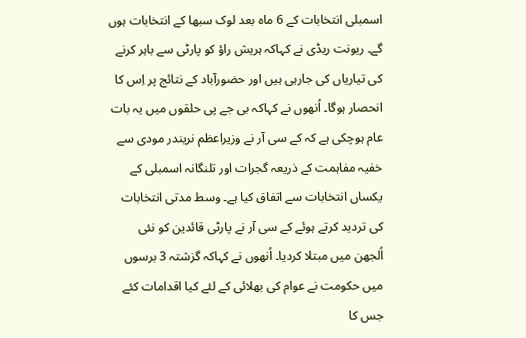اسمبلی انتخابات کے 6 ماہ بعد لوک سبھا کے انتخابات ہوں گے۔ ریونت ریڈی نے کہاکہ ہریش راؤ کو پارٹی سے باہر کرنے کی تیاریاں کی جارہی ہیں اور حضورآباد کے نتائج پر اِس کا انحصار ہوگا۔ اُنھوں نے کہاکہ بی جے پی حلقوں میں یہ بات عام ہوچکی ہے کہ کے سی آر نے وزیراعظم نریندر مودی سے خفیہ مفاہمت کے ذریعہ گجرات اور تلنگانہ اسمبلی کے یکساں انتخابات سے اتفاق کیا ہے۔ وسط مدتی انتخابات کی تردید کرتے ہوئے کے سی آر نے پارٹی قائدین کو نئی اُلجھن میں مبتلا کردیا۔ اُنھوں نے کہاکہ گزشتہ 3 برسوں میں حکومت نے عوام کی بھلائی کے لئے کیا اقدامات کئے جس کا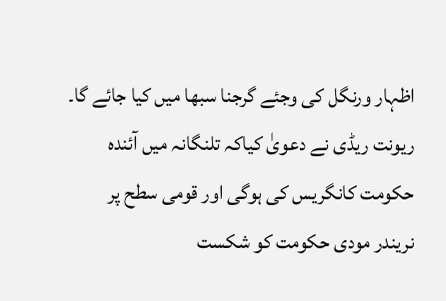اظہار ورنگل کی وجئے گرجنا سبھا میں کیا جائے گا۔ ریونت ریڈی نے دعویٰ کیاکہ تلنگانہ میں آئندہ حکومت کانگریس کی ہوگی اور قومی سطح پر نریندر مودی حکومت کو شکست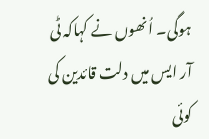ہوگی۔ اُنھوں نے کہاکہ ٹی آر ایس میں دلت قائدین کی کوئی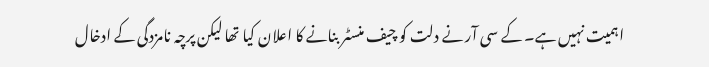اہمیت نہیں ہے۔ کے سی آر نے دلت کو چیف منسٹر بنانے کا اعلان کیا تھا لیکن پرچہ نامزدگی کے ادخال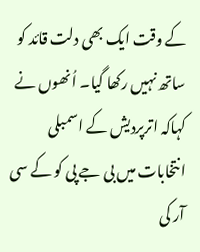کے وقت ایک بھی دلت قائد کو ساتھ نہیں رکھا گیا۔ اُنھوں نے کہاکہ اترپردیش کے اسمبلی انتخابات میں بی جے پی کو کے سی آر کی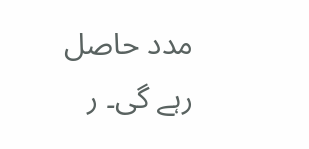مدد حاصل رہے گی۔ ر